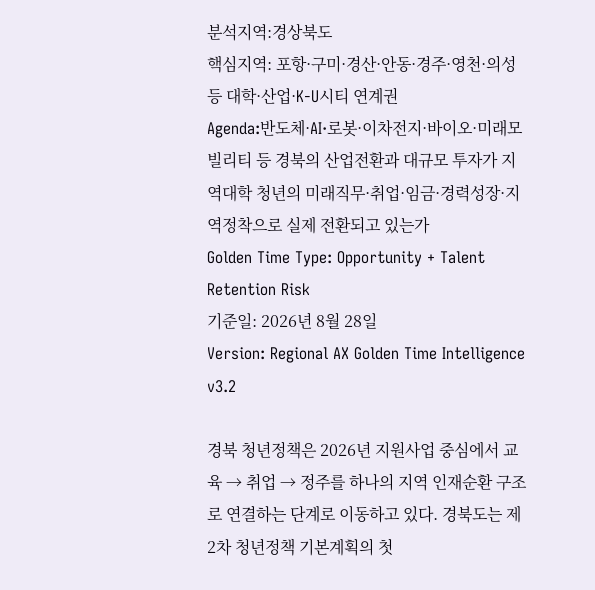분석지역:경상북도
핵심지역: 포항·구미·경산·안동·경주·영천·의성 등 대학·산업·K-U시티 연계권
Agenda:반도체·AI·로봇·이차전지·바이오·미래모빌리티 등 경북의 산업전환과 대규모 투자가 지역대학 청년의 미래직무·취업·임금·경력성장·지역정착으로 실제 전환되고 있는가
Golden Time Type: Opportunity + Talent Retention Risk
기준일: 2026년 8월 28일
Version: Regional AX Golden Time Intelligence v3.2

경북 청년정책은 2026년 지원사업 중심에서 교육 → 취업 → 정주를 하나의 지역 인재순환 구조로 연결하는 단계로 이동하고 있다. 경북도는 제2차 청년정책 기본계획의 첫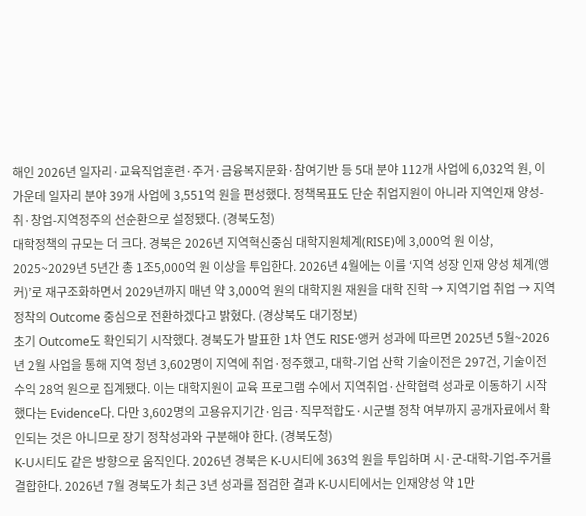해인 2026년 일자리·교육직업훈련·주거·금융복지문화·참여기반 등 5대 분야 112개 사업에 6,032억 원, 이 가운데 일자리 분야 39개 사업에 3,551억 원을 편성했다. 정책목표도 단순 취업지원이 아니라 지역인재 양성-취·창업-지역정주의 선순환으로 설정됐다. (경북도청)
대학정책의 규모는 더 크다. 경북은 2026년 지역혁신중심 대학지원체계(RISE)에 3,000억 원 이상, 2025~2029년 5년간 총 1조5,000억 원 이상을 투입한다. 2026년 4월에는 이를 ‘지역 성장 인재 양성 체계(앵커)’로 재구조화하면서 2029년까지 매년 약 3,000억 원의 대학지원 재원을 대학 진학 → 지역기업 취업 → 지역정착의 Outcome 중심으로 전환하겠다고 밝혔다. (경상북도 대기정보)
초기 Outcome도 확인되기 시작했다. 경북도가 발표한 1차 연도 RISE·앵커 성과에 따르면 2025년 5월~2026년 2월 사업을 통해 지역 청년 3,602명이 지역에 취업·정주했고, 대학-기업 산학 기술이전은 297건, 기술이전 수익 28억 원으로 집계됐다. 이는 대학지원이 교육 프로그램 수에서 지역취업·산학협력 성과로 이동하기 시작했다는 Evidence다. 다만 3,602명의 고용유지기간·임금·직무적합도·시군별 정착 여부까지 공개자료에서 확인되는 것은 아니므로 장기 정착성과와 구분해야 한다. (경북도청)
K-U시티도 같은 방향으로 움직인다. 2026년 경북은 K-U시티에 363억 원을 투입하며 시·군-대학-기업-주거를 결합한다. 2026년 7월 경북도가 최근 3년 성과를 점검한 결과 K-U시티에서는 인재양성 약 1만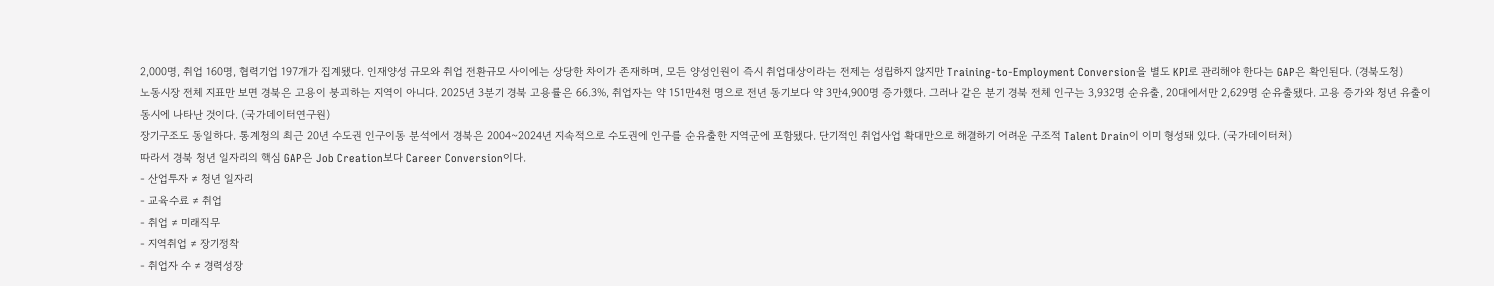2,000명, 취업 160명, 협력기업 197개가 집계됐다. 인재양성 규모와 취업 전환규모 사이에는 상당한 차이가 존재하며, 모든 양성인원이 즉시 취업대상이라는 전제는 성립하지 않지만 Training-to-Employment Conversion을 별도 KPI로 관리해야 한다는 GAP은 확인된다. (경북도청)
노동시장 전체 지표만 보면 경북은 고용이 붕괴하는 지역이 아니다. 2025년 3분기 경북 고용률은 66.3%, 취업자는 약 151만4천 명으로 전년 동기보다 약 3만4,900명 증가했다. 그러나 같은 분기 경북 전체 인구는 3,932명 순유출, 20대에서만 2,629명 순유출됐다. 고용 증가와 청년 유출이 동시에 나타난 것이다. (국가데이터연구원)
장기구조도 동일하다. 통계청의 최근 20년 수도권 인구이동 분석에서 경북은 2004~2024년 지속적으로 수도권에 인구를 순유출한 지역군에 포함됐다. 단기적인 취업사업 확대만으로 해결하기 어려운 구조적 Talent Drain이 이미 형성돼 있다. (국가데이터처)
따라서 경북 청년 일자리의 핵심 GAP은 Job Creation보다 Career Conversion이다.
- 산업투자 ≠ 청년 일자리
- 교육수료 ≠ 취업
- 취업 ≠ 미래직무
- 지역취업 ≠ 장기정착
- 취업자 수 ≠ 경력성장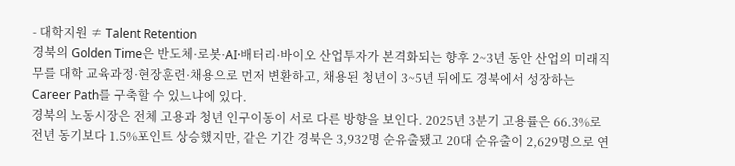- 대학지원 ≠ Talent Retention
경북의 Golden Time은 반도체·로봇·AI·배터리·바이오 산업투자가 본격화되는 향후 2~3년 동안 산업의 미래직무를 대학 교육과정·현장훈련·채용으로 먼저 변환하고, 채용된 청년이 3~5년 뒤에도 경북에서 성장하는 Career Path를 구축할 수 있느냐에 있다.
경북의 노동시장은 전체 고용과 청년 인구이동이 서로 다른 방향을 보인다. 2025년 3분기 고용률은 66.3%로 전년 동기보다 1.5%포인트 상승했지만, 같은 기간 경북은 3,932명 순유출됐고 20대 순유출이 2,629명으로 연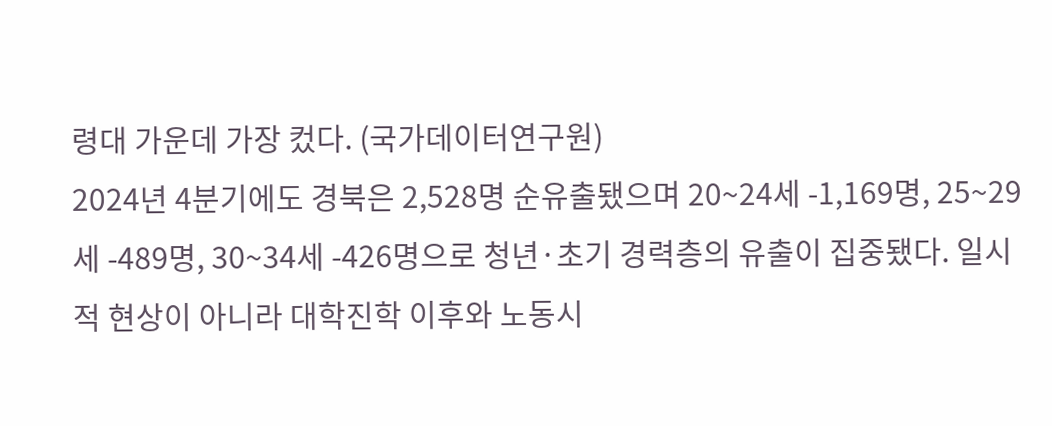령대 가운데 가장 컸다. (국가데이터연구원)
2024년 4분기에도 경북은 2,528명 순유출됐으며 20~24세 -1,169명, 25~29세 -489명, 30~34세 -426명으로 청년·초기 경력층의 유출이 집중됐다. 일시적 현상이 아니라 대학진학 이후와 노동시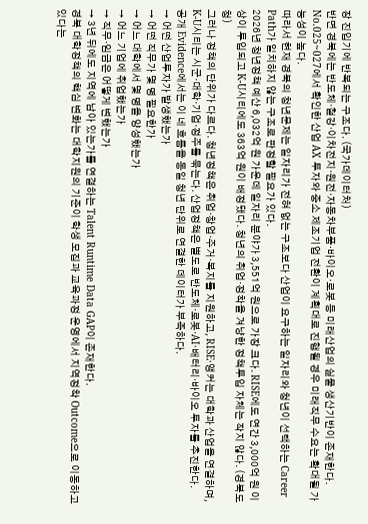장 진입기에 반복되는 구조다. (국가데이터처)
반면 경북에는 반도체·철강·이차전지·원전·자동차부품·바이오·로봇 등 미래산업의 실물 생산기반이 존재한다. No.025~027에서 확인한 산업 AX 투자와 중소 제조기업 전환이 계획대로 진행될 경우 미래직무 수요는 확대될 가능성이 높다.
따라서 현재 경북의 청년문제는 일자리가 전혀 없는 구조보다 산업이 요구하는 일자리와 청년이 선택하는 Career Path가 일치하지 않는 구조로 판정할 필요가 있다.
2026년 청년정책 예산 6,032억 원 가운데 일자리 분야가 3,551억 원으로 가장 크다. RISE에도 연간 3,000억 원 이상이 투입되고 K-U시티에도 363억 원이 배정됐다. 청년의 취업·정착을 겨냥한 정책투입 자체는 작지 않다. (경북도청)
그러나 정책의 단위가 다르다. 청년정책은 취업·창업·주거·복지를 지원하고, RISE·앵커는 대학과 산업을 연결하며, K-U시티는 시군·대학·기업·정주를 묶는다. 산업정책은 별도로 반도체·로봇·AI·배터리·바이오 투자를 추진한다.
공개 Evidence에서는 이 네 흐름을 동일 청년 단위로 연결한 데이터가 부족하다.
→ 어떤 산업투자가 발생했는가
→ 어떤 직무가 몇 명 필요한가
→ 어느 대학에서 몇 명을 양성했는가
→ 어느 기업에 취업했는가
→ 직무·임금은 어떻게 변했는가
→ 3년 뒤에도 지역에 남아 있는가를 연결하는 Talent Runtime Data GAP이 존재한다.
경북 대학정책의 핵심 변화는 대학지원의 기준이 학생 모집과 교육과정 운영에서 지역정착 Outcome으로 이동하고 있다는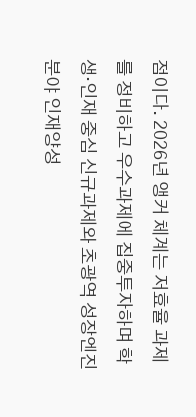점이다. 2026년 앵커 체계는 저효율 과제를 정비하고 우수과제에 집중투자하며 학생·인재 중심 신규과제와 초광역 성장엔진 분야 인재양성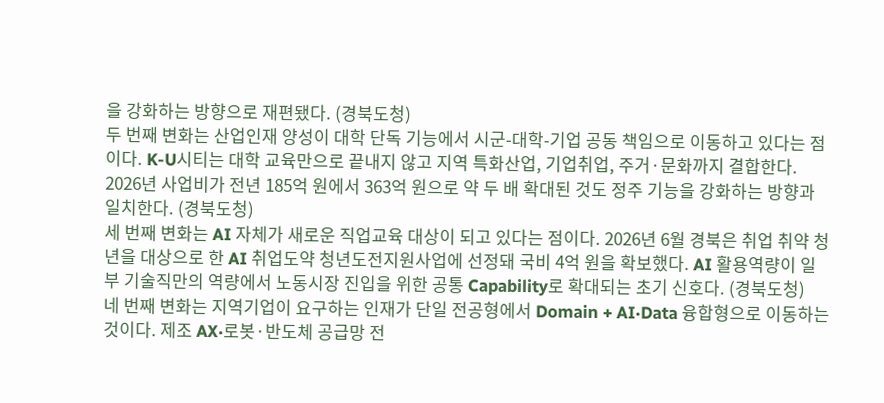을 강화하는 방향으로 재편됐다. (경북도청)
두 번째 변화는 산업인재 양성이 대학 단독 기능에서 시군-대학-기업 공동 책임으로 이동하고 있다는 점이다. K-U시티는 대학 교육만으로 끝내지 않고 지역 특화산업, 기업취업, 주거·문화까지 결합한다. 2026년 사업비가 전년 185억 원에서 363억 원으로 약 두 배 확대된 것도 정주 기능을 강화하는 방향과 일치한다. (경북도청)
세 번째 변화는 AI 자체가 새로운 직업교육 대상이 되고 있다는 점이다. 2026년 6월 경북은 취업 취약 청년을 대상으로 한 AI 취업도약 청년도전지원사업에 선정돼 국비 4억 원을 확보했다. AI 활용역량이 일부 기술직만의 역량에서 노동시장 진입을 위한 공통 Capability로 확대되는 초기 신호다. (경북도청)
네 번째 변화는 지역기업이 요구하는 인재가 단일 전공형에서 Domain + AI·Data 융합형으로 이동하는 것이다. 제조 AX·로봇·반도체 공급망 전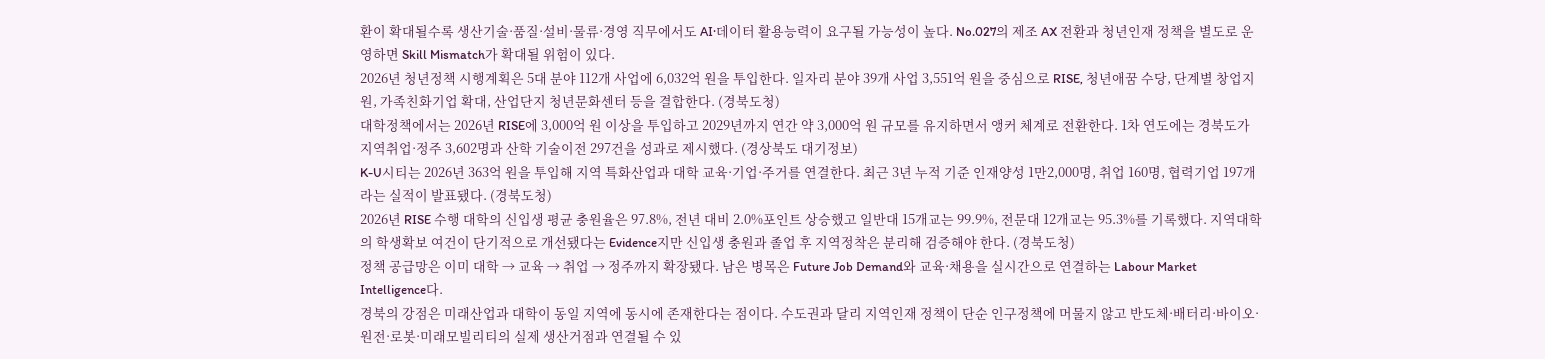환이 확대될수록 생산기술·품질·설비·물류·경영 직무에서도 AI·데이터 활용능력이 요구될 가능성이 높다. No.027의 제조 AX 전환과 청년인재 정책을 별도로 운영하면 Skill Mismatch가 확대될 위험이 있다.
2026년 청년정책 시행계획은 5대 분야 112개 사업에 6,032억 원을 투입한다. 일자리 분야 39개 사업 3,551억 원을 중심으로 RISE, 청년애꿈 수당, 단계별 창업지원, 가족친화기업 확대, 산업단지 청년문화센터 등을 결합한다. (경북도청)
대학정책에서는 2026년 RISE에 3,000억 원 이상을 투입하고 2029년까지 연간 약 3,000억 원 규모를 유지하면서 앵커 체계로 전환한다. 1차 연도에는 경북도가 지역취업·정주 3,602명과 산학 기술이전 297건을 성과로 제시했다. (경상북도 대기정보)
K-U시티는 2026년 363억 원을 투입해 지역 특화산업과 대학 교육·기업·주거를 연결한다. 최근 3년 누적 기준 인재양성 1만2,000명, 취업 160명, 협력기업 197개라는 실적이 발표됐다. (경북도청)
2026년 RISE 수행 대학의 신입생 평균 충원율은 97.8%, 전년 대비 2.0%포인트 상승했고 일반대 15개교는 99.9%, 전문대 12개교는 95.3%를 기록했다. 지역대학의 학생확보 여건이 단기적으로 개선됐다는 Evidence지만 신입생 충원과 졸업 후 지역정착은 분리해 검증해야 한다. (경북도청)
정책 공급망은 이미 대학 → 교육 → 취업 → 정주까지 확장됐다. 남은 병목은 Future Job Demand와 교육·채용을 실시간으로 연결하는 Labour Market Intelligence다.
경북의 강점은 미래산업과 대학이 동일 지역에 동시에 존재한다는 점이다. 수도권과 달리 지역인재 정책이 단순 인구정책에 머물지 않고 반도체·배터리·바이오·원전·로봇·미래모빌리티의 실제 생산거점과 연결될 수 있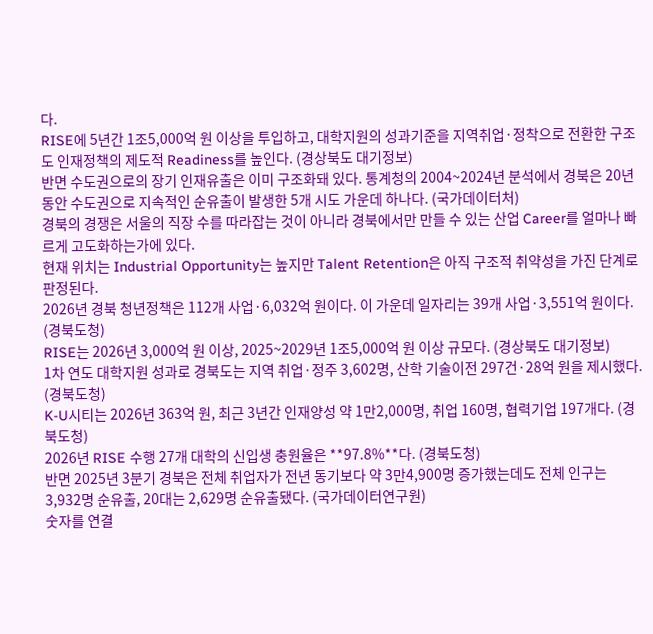다.
RISE에 5년간 1조5,000억 원 이상을 투입하고, 대학지원의 성과기준을 지역취업·정착으로 전환한 구조도 인재정책의 제도적 Readiness를 높인다. (경상북도 대기정보)
반면 수도권으로의 장기 인재유출은 이미 구조화돼 있다. 통계청의 2004~2024년 분석에서 경북은 20년 동안 수도권으로 지속적인 순유출이 발생한 5개 시도 가운데 하나다. (국가데이터처)
경북의 경쟁은 서울의 직장 수를 따라잡는 것이 아니라 경북에서만 만들 수 있는 산업 Career를 얼마나 빠르게 고도화하는가에 있다.
현재 위치는 Industrial Opportunity는 높지만 Talent Retention은 아직 구조적 취약성을 가진 단계로 판정된다.
2026년 경북 청년정책은 112개 사업·6,032억 원이다. 이 가운데 일자리는 39개 사업·3,551억 원이다. (경북도청)
RISE는 2026년 3,000억 원 이상, 2025~2029년 1조5,000억 원 이상 규모다. (경상북도 대기정보)
1차 연도 대학지원 성과로 경북도는 지역 취업·정주 3,602명, 산학 기술이전 297건·28억 원을 제시했다. (경북도청)
K-U시티는 2026년 363억 원, 최근 3년간 인재양성 약 1만2,000명, 취업 160명, 협력기업 197개다. (경북도청)
2026년 RISE 수행 27개 대학의 신입생 충원율은 **97.8%**다. (경북도청)
반면 2025년 3분기 경북은 전체 취업자가 전년 동기보다 약 3만4,900명 증가했는데도 전체 인구는 3,932명 순유출, 20대는 2,629명 순유출됐다. (국가데이터연구원)
숫자를 연결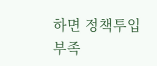하면 정책투입 부족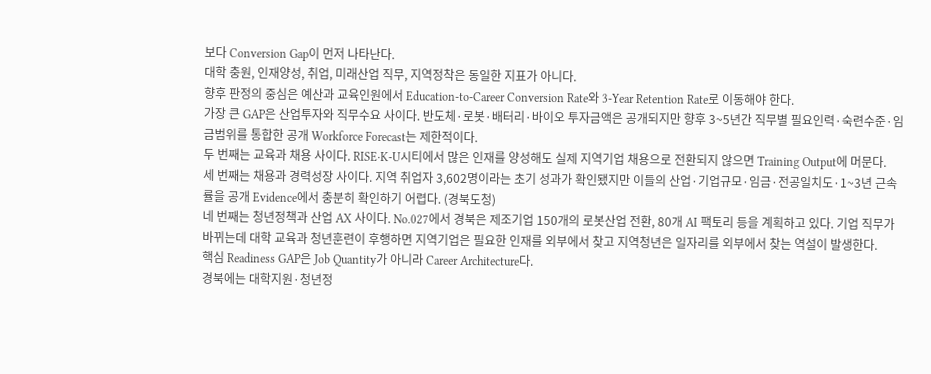보다 Conversion Gap이 먼저 나타난다.
대학 충원, 인재양성, 취업, 미래산업 직무, 지역정착은 동일한 지표가 아니다.
향후 판정의 중심은 예산과 교육인원에서 Education-to-Career Conversion Rate와 3-Year Retention Rate로 이동해야 한다.
가장 큰 GAP은 산업투자와 직무수요 사이다. 반도체·로봇·배터리·바이오 투자금액은 공개되지만 향후 3~5년간 직무별 필요인력·숙련수준·임금범위를 통합한 공개 Workforce Forecast는 제한적이다.
두 번째는 교육과 채용 사이다. RISE·K-U시티에서 많은 인재를 양성해도 실제 지역기업 채용으로 전환되지 않으면 Training Output에 머문다.
세 번째는 채용과 경력성장 사이다. 지역 취업자 3,602명이라는 초기 성과가 확인됐지만 이들의 산업·기업규모·임금·전공일치도·1~3년 근속률을 공개 Evidence에서 충분히 확인하기 어렵다. (경북도청)
네 번째는 청년정책과 산업 AX 사이다. No.027에서 경북은 제조기업 150개의 로봇산업 전환, 80개 AI 팩토리 등을 계획하고 있다. 기업 직무가 바뀌는데 대학 교육과 청년훈련이 후행하면 지역기업은 필요한 인재를 외부에서 찾고 지역청년은 일자리를 외부에서 찾는 역설이 발생한다.
핵심 Readiness GAP은 Job Quantity가 아니라 Career Architecture다.
경북에는 대학지원·청년정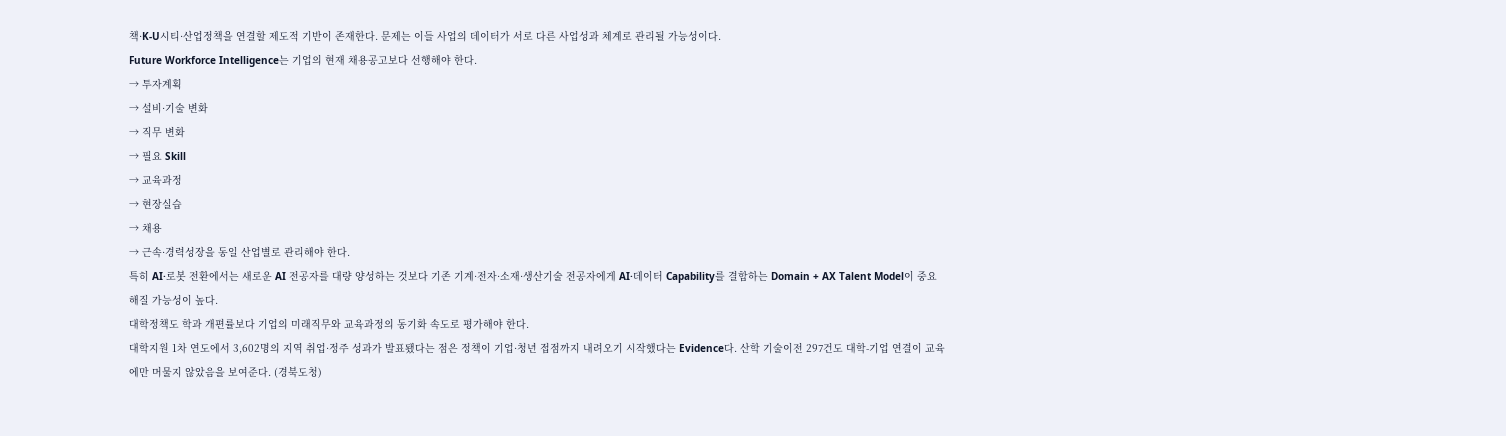책·K-U시티·산업정책을 연결할 제도적 기반이 존재한다. 문제는 이들 사업의 데이터가 서로 다른 사업성과 체계로 관리될 가능성이다.
Future Workforce Intelligence는 기업의 현재 채용공고보다 선행해야 한다.
→ 투자계획
→ 설비·기술 변화
→ 직무 변화
→ 필요 Skill
→ 교육과정
→ 현장실습
→ 채용
→ 근속·경력성장을 동일 산업별로 관리해야 한다.
특히 AI·로봇 전환에서는 새로운 AI 전공자를 대량 양성하는 것보다 기존 기계·전자·소재·생산기술 전공자에게 AI·데이터 Capability를 결합하는 Domain + AX Talent Model이 중요해질 가능성이 높다.
대학정책도 학과 개편률보다 기업의 미래직무와 교육과정의 동기화 속도로 평가해야 한다.
대학지원 1차 연도에서 3,602명의 지역 취업·정주 성과가 발표됐다는 점은 정책이 기업·청년 접점까지 내려오기 시작했다는 Evidence다. 산학 기술이전 297건도 대학-기업 연결이 교육에만 머물지 않았음을 보여준다. (경북도청)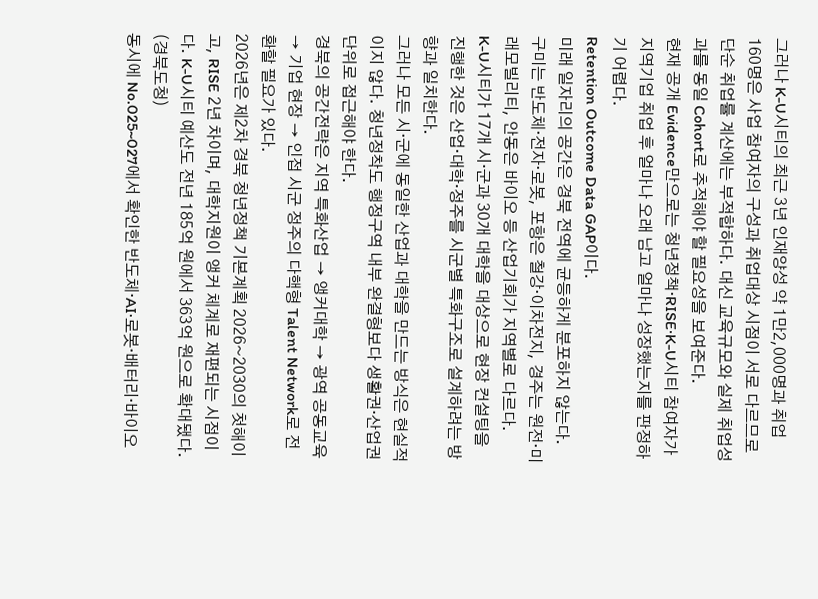그러나 K-U시티의 최근 3년 인재양성 약 1만2,000명과 취업 160명은 사업 참여자의 구성과 취업대상 시점이 서로 다르므로 단순 취업률 계산에는 부적합하다. 대신 교육규모와 실제 취업성과를 동일 Cohort로 추적해야 할 필요성을 보여준다.
현재 공개 Evidence만으로는 청년정책·RISE·K-U시티 참여자가 지역기업 취업 후 얼마나 오래 남고 얼마나 성장했는지를 판정하기 어렵다.
Retention Outcome Data GAP이다.
미래 일자리의 공간은 경북 전역에 균등하게 분포하지 않는다. 구미는 반도체·전자·로봇, 포항은 철강·이차전지, 경주는 원전·미래모빌리티, 안동은 바이오 등 산업기회가 지역별로 다르다.
K-U시티가 17개 시·군과 30개 대학을 대상으로 현장 컨설팅을 진행한 것은 산업·대학·정주를 시군별 특화구조로 설계하려는 방향과 일치한다.
그러나 모든 시·군에 동일한 산업과 대학을 만드는 방식은 현실적이지 않다. 청년정착도 행정구역 내부 완결형보다 생활권·산업권 단위로 접근해야 한다.
경북의 공간전략은 지역 특화산업 → 앵커대학 → 광역 공동교육 → 기업 현장 → 인접 시군 정주의 다핵형 Talent Network로 전환할 필요가 있다.
2026년은 제2차 경북 청년정책 기본계획 2026~2030의 첫해이고, RISE 2년 차이며, 대학지원이 앵커 체계로 재편되는 시점이다. K-U시티 예산도 전년 185억 원에서 363억 원으로 확대됐다. (경북도청)
동시에 No.025~027에서 확인한 반도체·AI·로봇·배터리·바이오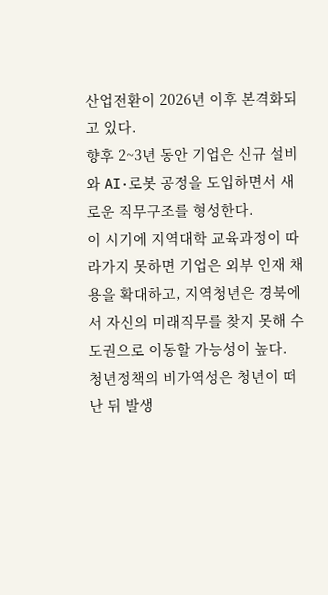산업전환이 2026년 이후 본격화되고 있다.
향후 2~3년 동안 기업은 신규 설비와 AI·로봇 공정을 도입하면서 새로운 직무구조를 형성한다.
이 시기에 지역대학 교육과정이 따라가지 못하면 기업은 외부 인재 채용을 확대하고, 지역청년은 경북에서 자신의 미래직무를 찾지 못해 수도권으로 이동할 가능성이 높다.
청년정책의 비가역성은 청년이 떠난 뒤 발생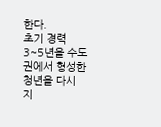한다.
초기 경력 3~5년을 수도권에서 형성한 청년을 다시 지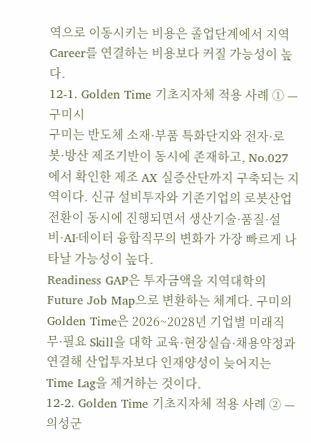역으로 이동시키는 비용은 졸업단계에서 지역 Career를 연결하는 비용보다 커질 가능성이 높다.
12-1. Golden Time 기초지자체 적용 사례 ① — 구미시
구미는 반도체 소재·부품 특화단지와 전자·로봇·방산 제조기반이 동시에 존재하고, No.027에서 확인한 제조 AX 실증산단까지 구축되는 지역이다. 신규 설비투자와 기존기업의 로봇산업 전환이 동시에 진행되면서 생산기술·품질·설비·AI·데이터 융합직무의 변화가 가장 빠르게 나타날 가능성이 높다.
Readiness GAP은 투자금액을 지역대학의 Future Job Map으로 변환하는 체계다. 구미의 Golden Time은 2026~2028년 기업별 미래직무·필요 Skill을 대학 교육·현장실습·채용약정과 연결해 산업투자보다 인재양성이 늦어지는 Time Lag을 제거하는 것이다.
12-2. Golden Time 기초지자체 적용 사례 ② — 의성군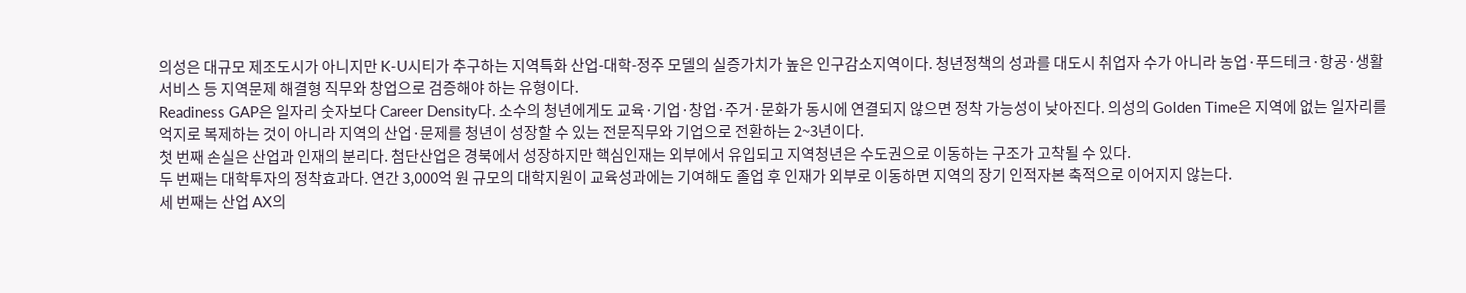의성은 대규모 제조도시가 아니지만 K-U시티가 추구하는 지역특화 산업-대학-정주 모델의 실증가치가 높은 인구감소지역이다. 청년정책의 성과를 대도시 취업자 수가 아니라 농업·푸드테크·항공·생활서비스 등 지역문제 해결형 직무와 창업으로 검증해야 하는 유형이다.
Readiness GAP은 일자리 숫자보다 Career Density다. 소수의 청년에게도 교육·기업·창업·주거·문화가 동시에 연결되지 않으면 정착 가능성이 낮아진다. 의성의 Golden Time은 지역에 없는 일자리를 억지로 복제하는 것이 아니라 지역의 산업·문제를 청년이 성장할 수 있는 전문직무와 기업으로 전환하는 2~3년이다.
첫 번째 손실은 산업과 인재의 분리다. 첨단산업은 경북에서 성장하지만 핵심인재는 외부에서 유입되고 지역청년은 수도권으로 이동하는 구조가 고착될 수 있다.
두 번째는 대학투자의 정착효과다. 연간 3,000억 원 규모의 대학지원이 교육성과에는 기여해도 졸업 후 인재가 외부로 이동하면 지역의 장기 인적자본 축적으로 이어지지 않는다.
세 번째는 산업 AX의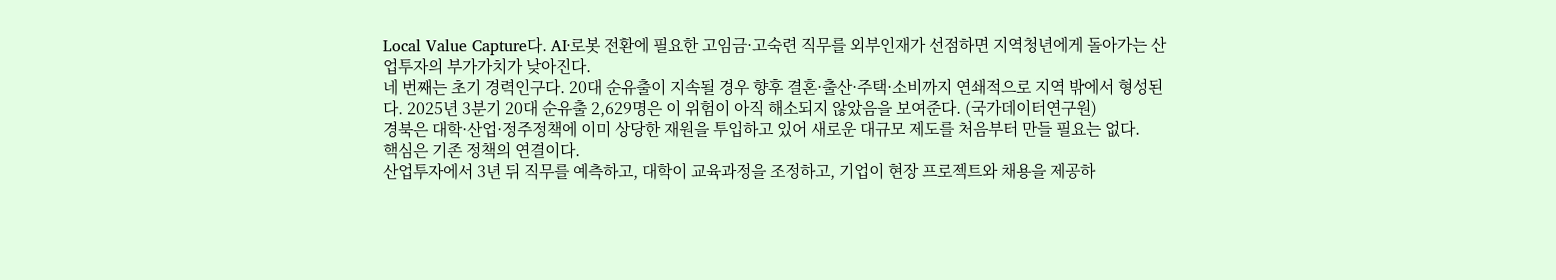Local Value Capture다. AI·로봇 전환에 필요한 고임금·고숙련 직무를 외부인재가 선점하면 지역청년에게 돌아가는 산업투자의 부가가치가 낮아진다.
네 번째는 초기 경력인구다. 20대 순유출이 지속될 경우 향후 결혼·출산·주택·소비까지 연쇄적으로 지역 밖에서 형성된다. 2025년 3분기 20대 순유출 2,629명은 이 위험이 아직 해소되지 않았음을 보여준다. (국가데이터연구원)
경북은 대학·산업·정주정책에 이미 상당한 재원을 투입하고 있어 새로운 대규모 제도를 처음부터 만들 필요는 없다.
핵심은 기존 정책의 연결이다.
산업투자에서 3년 뒤 직무를 예측하고, 대학이 교육과정을 조정하고, 기업이 현장 프로젝트와 채용을 제공하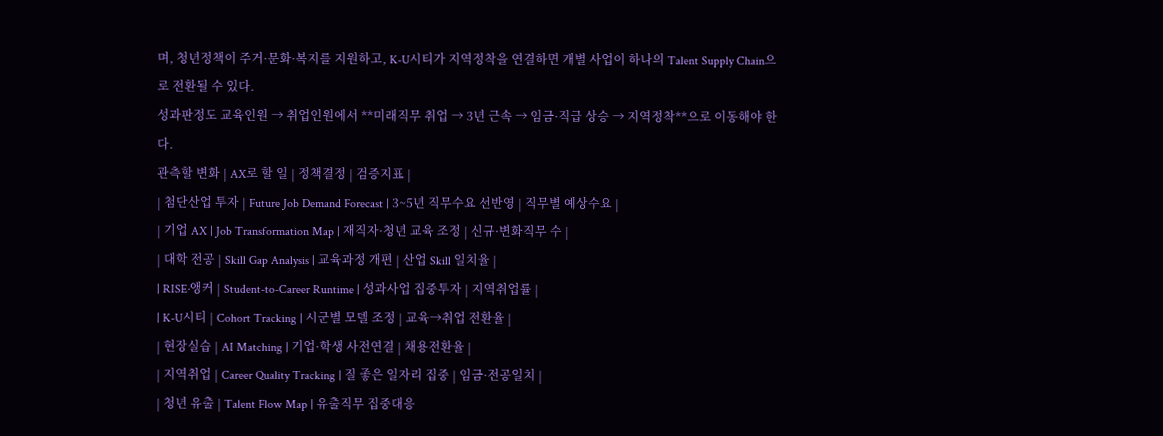며, 청년정책이 주거·문화·복지를 지원하고, K-U시티가 지역정착을 연결하면 개별 사업이 하나의 Talent Supply Chain으로 전환될 수 있다.
성과판정도 교육인원 → 취업인원에서 **미래직무 취업 → 3년 근속 → 임금·직급 상승 → 지역정착**으로 이동해야 한다.
관측할 변화 | AX로 할 일 | 정책결정 | 검증지표 |
| 첨단산업 투자 | Future Job Demand Forecast | 3~5년 직무수요 선반영 | 직무별 예상수요 |
| 기업 AX | Job Transformation Map | 재직자·청년 교육 조정 | 신규·변화직무 수 |
| 대학 전공 | Skill Gap Analysis | 교육과정 개편 | 산업 Skill 일치율 |
| RISE·앵커 | Student-to-Career Runtime | 성과사업 집중투자 | 지역취업률 |
| K-U시티 | Cohort Tracking | 시군별 모델 조정 | 교육→취업 전환율 |
| 현장실습 | AI Matching | 기업·학생 사전연결 | 채용전환율 |
| 지역취업 | Career Quality Tracking | 질 좋은 일자리 집중 | 임금·전공일치 |
| 청년 유출 | Talent Flow Map | 유출직무 집중대응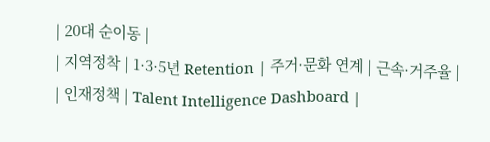| 20대 순이동 |
| 지역정착 | 1·3·5년 Retention | 주거·문화 연계 | 근속·거주율 |
| 인재정책 | Talent Intelligence Dashboard |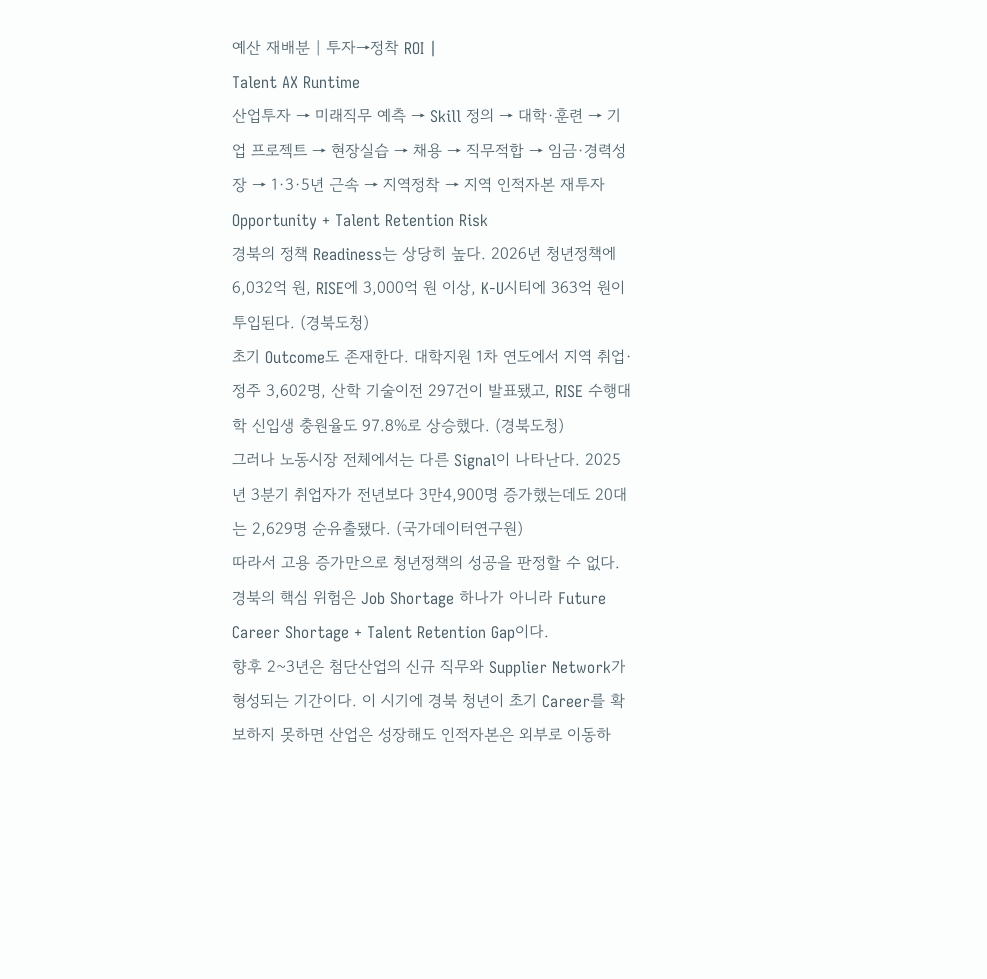예산 재배분 | 투자→정착 ROI |
Talent AX Runtime
산업투자 → 미래직무 예측 → Skill 정의 → 대학·훈련 → 기업 프로젝트 → 현장실습 → 채용 → 직무적합 → 임금·경력성장 → 1·3·5년 근속 → 지역정착 → 지역 인적자본 재투자
Opportunity + Talent Retention Risk
경북의 정책 Readiness는 상당히 높다. 2026년 청년정책에 6,032억 원, RISE에 3,000억 원 이상, K-U시티에 363억 원이 투입된다. (경북도청)
초기 Outcome도 존재한다. 대학지원 1차 연도에서 지역 취업·정주 3,602명, 산학 기술이전 297건이 발표됐고, RISE 수행대학 신입생 충원율도 97.8%로 상승했다. (경북도청)
그러나 노동시장 전체에서는 다른 Signal이 나타난다. 2025년 3분기 취업자가 전년보다 3만4,900명 증가했는데도 20대는 2,629명 순유출됐다. (국가데이터연구원)
따라서 고용 증가만으로 청년정책의 성공을 판정할 수 없다.
경북의 핵심 위험은 Job Shortage 하나가 아니라 Future Career Shortage + Talent Retention Gap이다.
향후 2~3년은 첨단산업의 신규 직무와 Supplier Network가 형성되는 기간이다. 이 시기에 경북 청년이 초기 Career를 확보하지 못하면 산업은 성장해도 인적자본은 외부로 이동하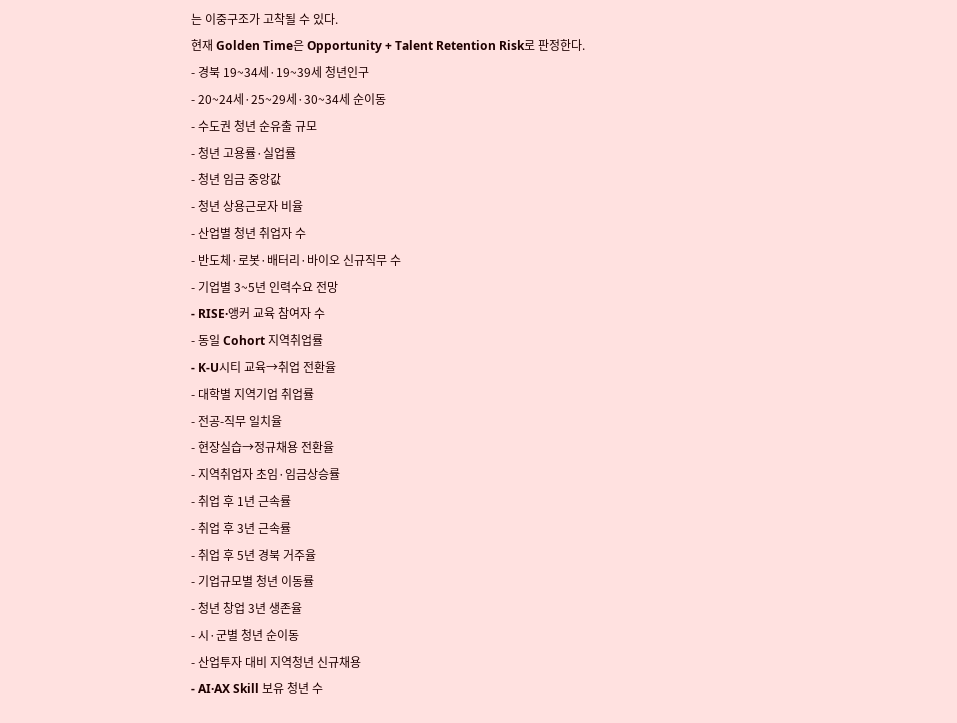는 이중구조가 고착될 수 있다.
현재 Golden Time은 Opportunity + Talent Retention Risk로 판정한다.
- 경북 19~34세·19~39세 청년인구
- 20~24세·25~29세·30~34세 순이동
- 수도권 청년 순유출 규모
- 청년 고용률·실업률
- 청년 임금 중앙값
- 청년 상용근로자 비율
- 산업별 청년 취업자 수
- 반도체·로봇·배터리·바이오 신규직무 수
- 기업별 3~5년 인력수요 전망
- RISE·앵커 교육 참여자 수
- 동일 Cohort 지역취업률
- K-U시티 교육→취업 전환율
- 대학별 지역기업 취업률
- 전공-직무 일치율
- 현장실습→정규채용 전환율
- 지역취업자 초임·임금상승률
- 취업 후 1년 근속률
- 취업 후 3년 근속률
- 취업 후 5년 경북 거주율
- 기업규모별 청년 이동률
- 청년 창업 3년 생존율
- 시·군별 청년 순이동
- 산업투자 대비 지역청년 신규채용
- AI·AX Skill 보유 청년 수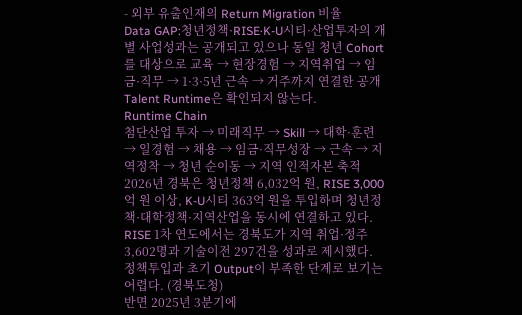- 외부 유출인재의 Return Migration 비율
Data GAP:청년정책·RISE·K-U시티·산업투자의 개별 사업성과는 공개되고 있으나 동일 청년 Cohort를 대상으로 교육 → 현장경험 → 지역취업 → 임금·직무 → 1·3·5년 근속 → 거주까지 연결한 공개 Talent Runtime은 확인되지 않는다.
Runtime Chain
첨단산업 투자 → 미래직무 → Skill → 대학·훈련 → 일경험 → 채용 → 임금·직무성장 → 근속 → 지역정착 → 청년 순이동 → 지역 인적자본 축적
2026년 경북은 청년정책 6,032억 원, RISE 3,000억 원 이상, K-U시티 363억 원을 투입하며 청년정책·대학정책·지역산업을 동시에 연결하고 있다. RISE 1차 연도에서는 경북도가 지역 취업·정주 3,602명과 기술이전 297건을 성과로 제시했다. 정책투입과 초기 Output이 부족한 단계로 보기는 어렵다. (경북도청)
반면 2025년 3분기에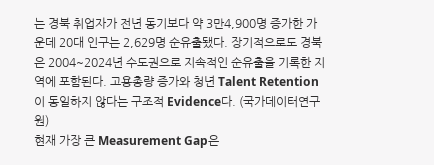는 경북 취업자가 전년 동기보다 약 3만4,900명 증가한 가운데 20대 인구는 2,629명 순유출됐다. 장기적으로도 경북은 2004~2024년 수도권으로 지속적인 순유출을 기록한 지역에 포함된다. 고용총량 증가와 청년 Talent Retention이 동일하지 않다는 구조적 Evidence다. (국가데이터연구원)
현재 가장 큰 Measurement Gap은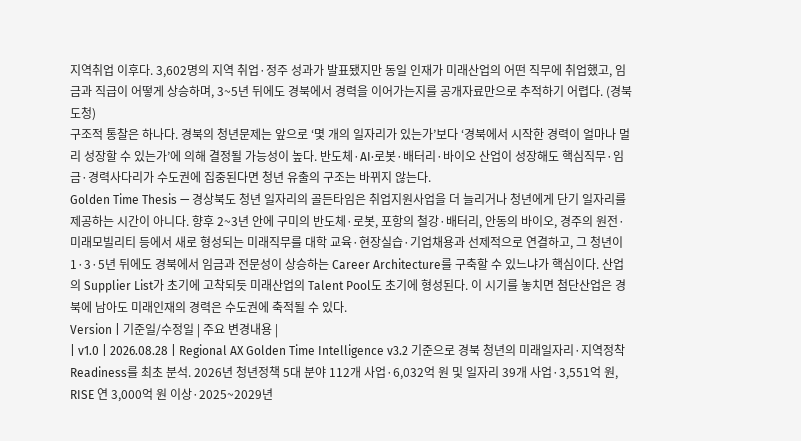지역취업 이후다. 3,602명의 지역 취업·정주 성과가 발표됐지만 동일 인재가 미래산업의 어떤 직무에 취업했고, 임금과 직급이 어떻게 상승하며, 3~5년 뒤에도 경북에서 경력을 이어가는지를 공개자료만으로 추적하기 어렵다. (경북도청)
구조적 통찰은 하나다. 경북의 청년문제는 앞으로 ‘몇 개의 일자리가 있는가’보다 ‘경북에서 시작한 경력이 얼마나 멀리 성장할 수 있는가’에 의해 결정될 가능성이 높다. 반도체·AI·로봇·배터리·바이오 산업이 성장해도 핵심직무·임금·경력사다리가 수도권에 집중된다면 청년 유출의 구조는 바뀌지 않는다.
Golden Time Thesis — 경상북도 청년 일자리의 골든타임은 취업지원사업을 더 늘리거나 청년에게 단기 일자리를 제공하는 시간이 아니다. 향후 2~3년 안에 구미의 반도체·로봇, 포항의 철강·배터리, 안동의 바이오, 경주의 원전·미래모빌리티 등에서 새로 형성되는 미래직무를 대학 교육·현장실습·기업채용과 선제적으로 연결하고, 그 청년이 1·3·5년 뒤에도 경북에서 임금과 전문성이 상승하는 Career Architecture를 구축할 수 있느냐가 핵심이다. 산업의 Supplier List가 초기에 고착되듯 미래산업의 Talent Pool도 초기에 형성된다. 이 시기를 놓치면 첨단산업은 경북에 남아도 미래인재의 경력은 수도권에 축적될 수 있다.
Version | 기준일/수정일 | 주요 변경내용 |
| v1.0 | 2026.08.28 | Regional AX Golden Time Intelligence v3.2 기준으로 경북 청년의 미래일자리·지역정착 Readiness를 최초 분석. 2026년 청년정책 5대 분야 112개 사업·6,032억 원 및 일자리 39개 사업·3,551억 원, RISE 연 3,000억 원 이상·2025~2029년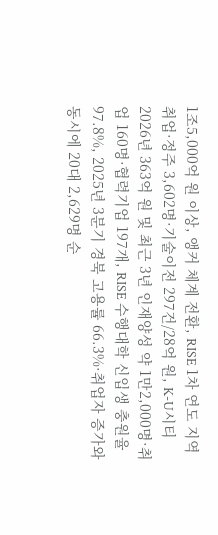1조5,000억 원 이상, 앵커 체계 전환, RISE 1차 연도 지역 취업·정주 3,602명·기술이전 297건/28억 원, K-U시티 2026년 363억 원 및 최근 3년 인재양성 약 1만2,000명·취업 160명·협력기업 197개, RISE 수행대학 신입생 충원율 97.8%, 2025년 3분기 경북 고용률 66.3%·취업자 증가와 동시에 20대 2,629명 순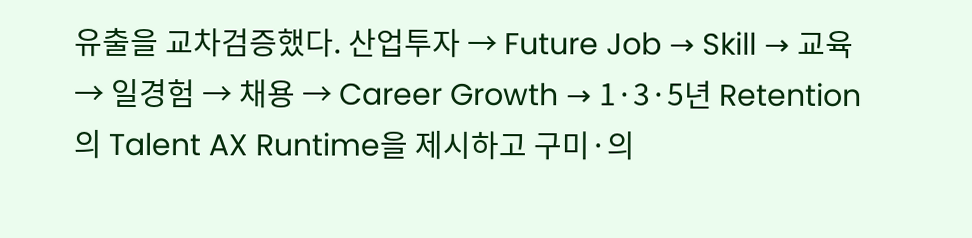유출을 교차검증했다. 산업투자 → Future Job → Skill → 교육 → 일경험 → 채용 → Career Growth → 1·3·5년 Retention의 Talent AX Runtime을 제시하고 구미·의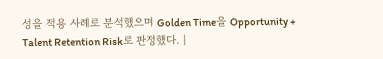성을 적용 사례로 분석했으며 Golden Time을 Opportunity + Talent Retention Risk로 판정했다. |